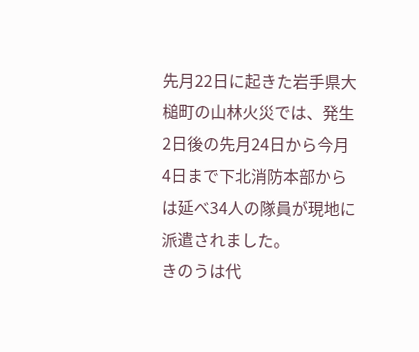先月22日に起きた岩手県大槌町の山林火災では、発生2日後の先月24日から今月4日まで下北消防本部からは延べ34人の隊員が現地に派遣されました。
きのうは代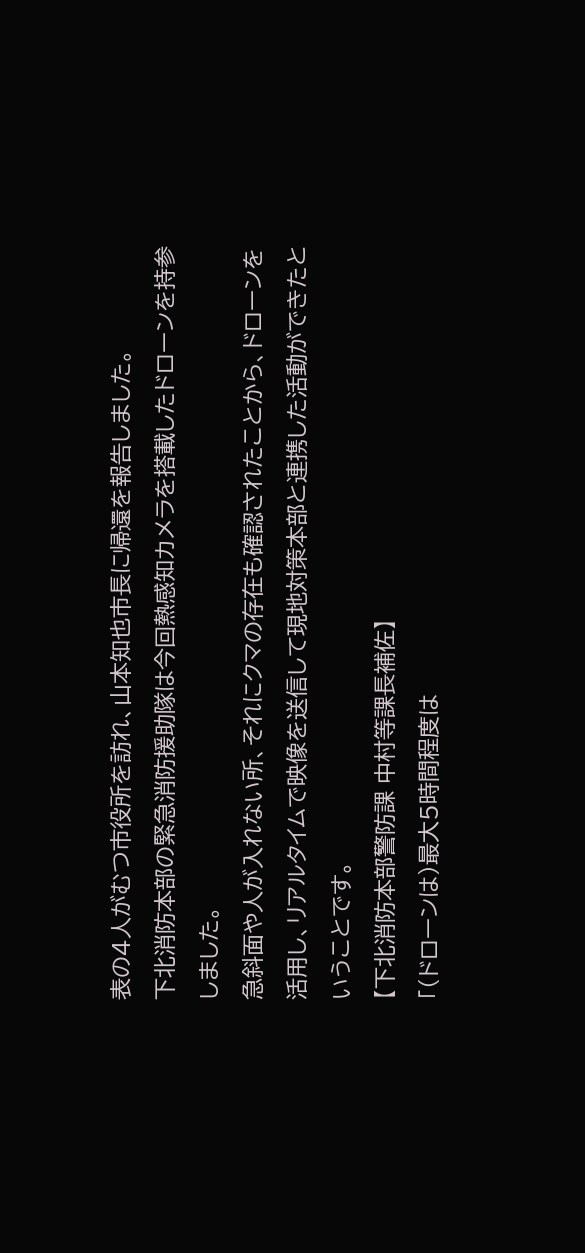表の4人がむつ市役所を訪れ、山本知也市長に帰還を報告しました。
下北消防本部の緊急消防援助隊は今回熱感知カメラを搭載したドローンを持参しました。
急斜面や人が入れない所、それにクマの存在も確認されたことから、ドローンを活用し、リアルタイムで映像を送信して現地対策本部と連携した活動ができたということです。
【下北消防本部警防課 中村等課長補佐】
「(ドローンは)最大5時間程度は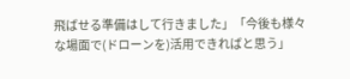飛ばせる準備はして行きました」「今後も様々な場面で(ドローンを)活用できればと思う」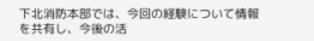下北消防本部では、今回の経験について情報を共有し、今後の活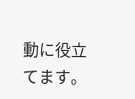動に役立てます。